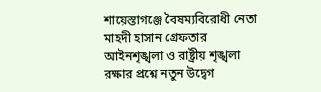শায়েস্তাগঞ্জে বৈষম্যবিরোধী নেতা মাহদী হাসান গ্রেফতার আইনশৃঙ্খলা ও রাষ্ট্রীয় শৃঙ্খলা রক্ষার প্রশ্নে নতুন উদ্বেগ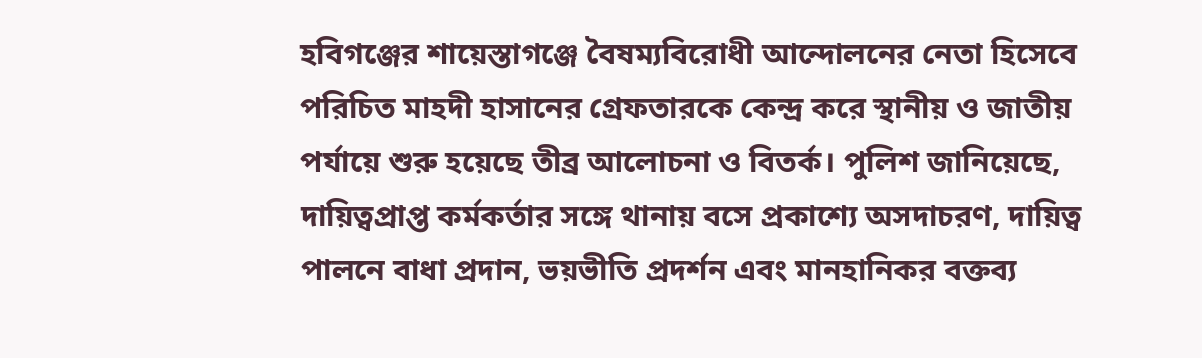হবিগঞ্জের শায়েস্তাগঞ্জে বৈষম্যবিরোধী আন্দোলনের নেতা হিসেবে পরিচিত মাহদী হাসানের গ্রেফতারকে কেন্দ্র করে স্থানীয় ও জাতীয় পর্যায়ে শুরু হয়েছে তীব্র আলোচনা ও বিতর্ক। পুলিশ জানিয়েছে, দায়িত্বপ্রাপ্ত কর্মকর্তার সঙ্গে থানায় বসে প্রকাশ্যে অসদাচরণ, দায়িত্ব পালনে বাধা প্রদান, ভয়ভীতি প্রদর্শন এবং মানহানিকর বক্তব্য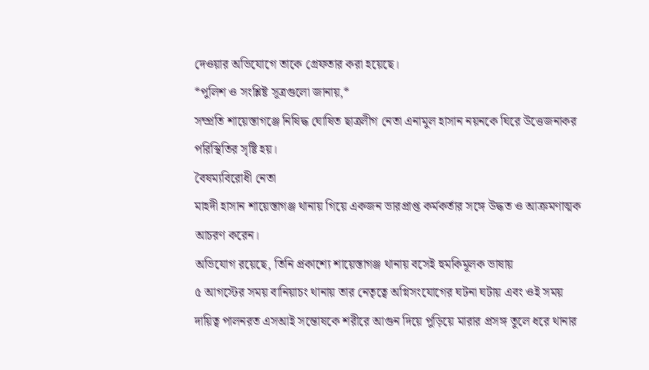দেওয়ার অভিযোগে তাকে গ্রেফতার করা হয়েছে।
*পুলিশ ও সংশ্লিষ্ট সূত্রগুলো জানায়,*
সম্প্রতি শায়েস্তাগঞ্জে নিষিদ্ধ ঘোষিত ছাত্রলীগ নেতা এনামুল হাসান নয়নকে ঘিরে উত্তেজনাকর পরিস্থিতির সৃষ্টি হয়।
বৈষম্যবিরোধী নেতা
মাহদী হাসান শায়েস্তাগঞ্জ থানায় গিয়ে একজন ভারপ্রাপ্ত কর্মকর্তার সঙ্গে উদ্ধত ও আক্রমণাত্মক আচরণ করেন।
অভিযোগ রয়েছে, তিনি প্রকাশ্যে শায়েস্তাগঞ্জ থানায় বসেই হুমকিমূলক ভাষায়
৫ আগস্টের সময় বানিয়াচং থানায় তার নেতৃত্বে অগ্নিসংযোগের ঘটনা ঘটায় এবং ওই সময় দায়িত্ব পালনরত এসআই সন্তোষকে শরীরে আগুন দিয়ে পুড়িয়ে মারার প্রসঙ্গ তুলে ধরে থানার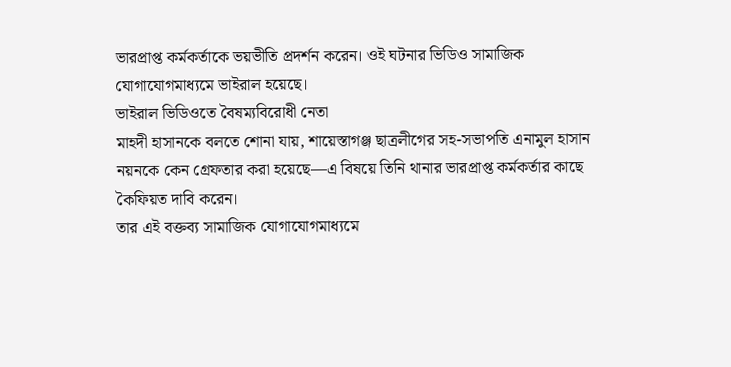ভারপ্রাপ্ত কর্মকর্তাকে ভয়ভীতি প্রদর্শন করেন। ওই ঘটনার ভিডিও সামাজিক যোগাযোগমাধ্যমে ভাইরাল হয়েছে।
ভাইরাল ভিডিওতে বৈষম্যবিরোধী নেতা
মাহদী হাসানকে বলতে শোনা যায়, শায়েস্তাগঞ্জ ছাত্রলীগের সহ-সভাপতি এনামুল হাসান নয়নকে কেন গ্রেফতার করা হয়েছে—এ বিষয়ে তিনি থানার ভারপ্রাপ্ত কর্মকর্তার কাছে কৈফিয়ত দাবি করেন।
তার এই বক্তব্য সামাজিক যোগাযোগমাধ্যমে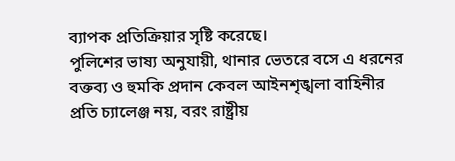ব্যাপক প্রতিক্রিয়ার সৃষ্টি করেছে।
পুলিশের ভাষ্য অনুযায়ী, থানার ভেতরে বসে এ ধরনের বক্তব্য ও হুমকি প্রদান কেবল আইনশৃঙ্খলা বাহিনীর প্রতি চ্যালেঞ্জ নয়, বরং রাষ্ট্রীয়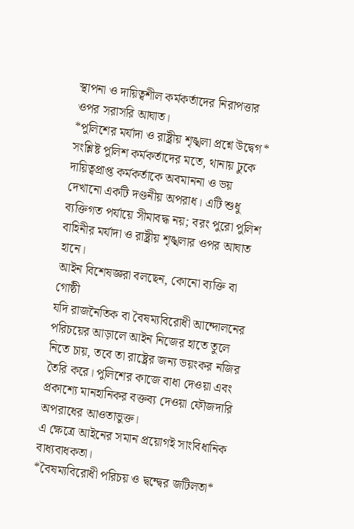স্থাপনা ও দায়িত্বশীল কর্মকর্তাদের নিরাপত্তার ওপর সরাসরি আঘাত।
*পুলিশের মর্যাদা ও রাষ্ট্রীয় শৃঙ্খলা প্রশ্নে উদ্বেগ*
সংশ্লিষ্ট পুলিশ কর্মকর্তাদের মতে, থানায় ঢুকে দায়িত্বপ্রাপ্ত কর্মকর্তাকে অবমাননা ও ভয় দেখানো একটি দণ্ডনীয় অপরাধ। এটি শুধু ব্যক্তিগত পর্যায়ে সীমাবদ্ধ নয়; বরং পুরো পুলিশ বাহিনীর মর্যাদা ও রাষ্ট্রীয় শৃঙ্খলার ওপর আঘাত হানে।
আইন বিশেষজ্ঞরা বলছেন, কোনো ব্যক্তি বা গোষ্ঠী
যদি রাজনৈতিক বা বৈষম্যবিরোধী আন্দোলনের পরিচয়ের আড়ালে আইন নিজের হাতে তুলে নিতে চায়, তবে তা রাষ্ট্রের জন্য ভয়ংকর নজির তৈরি করে। পুলিশের কাজে বাধা দেওয়া এবং প্রকাশ্যে মানহানিকর বক্তব্য দেওয়া ফৌজদারি অপরাধের আওতাভুক্ত।
এ ক্ষেত্রে আইনের সমান প্রয়োগই সাংবিধানিক বাধ্যবাধকতা।
*বৈষম্যবিরোধী পরিচয় ও দ্বন্দ্বের জটিলতা*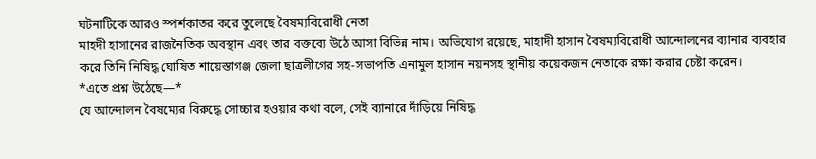ঘটনাটিকে আরও স্পর্শকাতর করে তুলেছে বৈষম্যবিরোধী নেতা
মাহদী হাসানের রাজনৈতিক অবস্থান এবং তার বক্তব্যে উঠে আসা বিভিন্ন নাম। অভিযোগ রয়েছে, মাহাদী হাসান বৈষম্যবিরোধী আন্দোলনের ব্যানার ব্যবহার করে তিনি নিষিদ্ধ ঘোষিত শায়েস্তাগঞ্জ জেলা ছাত্রলীগের সহ-সভাপতি এনামুল হাসান নয়নসহ স্থানীয় কয়েকজন নেতাকে রক্ষা করার চেষ্টা করেন।
*এতে প্রশ্ন উঠেছে—*
যে আন্দোলন বৈষম্যের বিরুদ্ধে সোচ্চার হওয়ার কথা বলে, সেই ব্যানারে দাঁড়িয়ে নিষিদ্ধ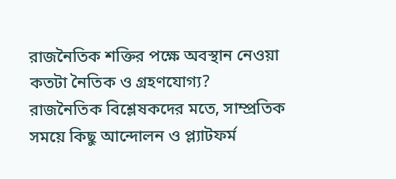রাজনৈতিক শক্তির পক্ষে অবস্থান নেওয়া কতটা নৈতিক ও গ্রহণযোগ্য?
রাজনৈতিক বিশ্লেষকদের মতে, সাম্প্রতিক সময়ে কিছু আন্দোলন ও প্ল্যাটফর্ম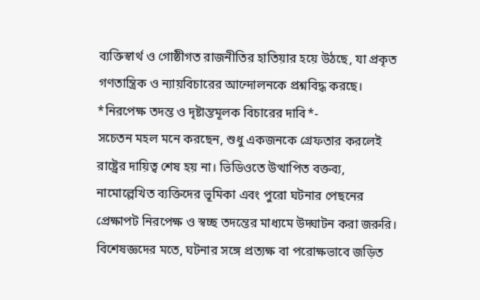ব্যক্তিস্বার্থ ও গোষ্ঠীগত রাজনীতির হাতিয়ার হয়ে উঠছে, যা প্রকৃত গণতান্ত্রিক ও ন্যায়বিচারের আন্দোলনকে প্রশ্নবিদ্ধ করছে।
*নিরপেক্ষ তদন্ত ও দৃষ্টান্তমূলক বিচারের দাবি*-
সচেতন মহল মনে করছেন, শুধু একজনকে গ্রেফতার করলেই রাষ্ট্রের দায়িত্ব শেষ হয় না। ভিডিওতে উত্থাপিত বক্তব্য, নামোল্লেখিত ব্যক্তিদের ভূমিকা এবং পুরো ঘটনার পেছনের প্রেক্ষাপট নিরপেক্ষ ও স্বচ্ছ তদন্তের মাধ্যমে উদ্ঘাটন করা জরুরি।
বিশেষজ্ঞদের মতে, ঘটনার সঙ্গে প্রত্যক্ষ বা পরোক্ষভাবে জড়িত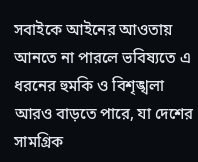সবাইকে আইনের আওতায় আনতে না পারলে ভবিষ্যতে এ ধরনের হুমকি ও বিশৃঙ্খলা আরও বাড়তে পারে, যা দেশের সামগ্রিক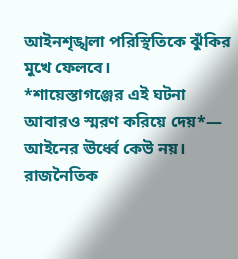আইনশৃঙ্খলা পরিস্থিতিকে ঝুঁকির মুখে ফেলবে।
*শায়েস্তাগঞ্জের এই ঘটনা আবারও স্মরণ করিয়ে দেয়*—
আইনের ঊর্ধ্বে কেউ নয়।
রাজনৈতিক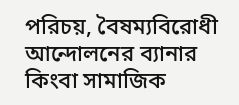পরিচয়, বৈষম্যবিরোধী আন্দোলনের ব্যানার কিংবা সামাজিক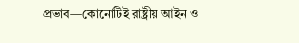প্রভাব—কোনোটিই রাষ্ট্রীয় আইন ও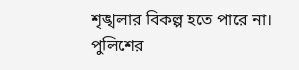শৃঙ্খলার বিকল্প হতে পারে না।
পুলিশের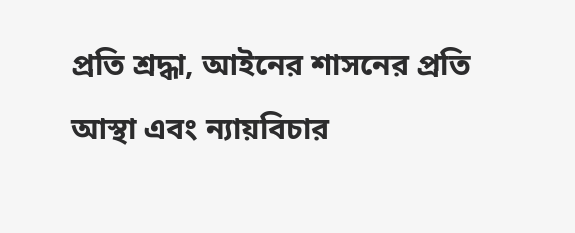প্রতি শ্রদ্ধা, আইনের শাসনের প্রতি আস্থা এবং ন্যায়বিচার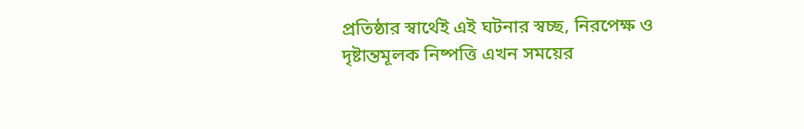প্রতিষ্ঠার স্বার্থেই এই ঘটনার স্বচ্ছ, নিরপেক্ষ ও দৃষ্টান্তমূলক নিষ্পত্তি এখন সময়ের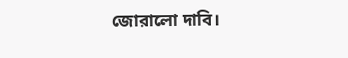জোরালো দাবি।